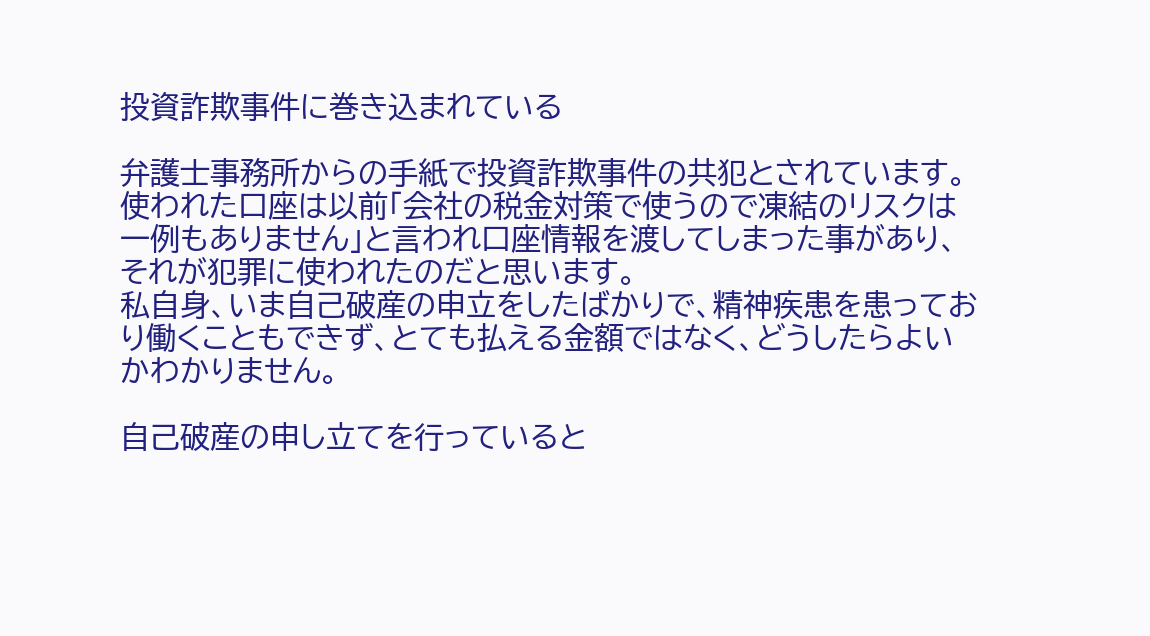投資詐欺事件に巻き込まれている

弁護士事務所からの手紙で投資詐欺事件の共犯とされています。
使われた口座は以前「会社の税金対策で使うので凍結のリスクは一例もありません」と言われ口座情報を渡してしまった事があり、それが犯罪に使われたのだと思います。
私自身、いま自己破産の申立をしたばかりで、精神疾患を患っており働くこともできず、とても払える金額ではなく、どうしたらよいかわかりません。

自己破産の申し立てを行っていると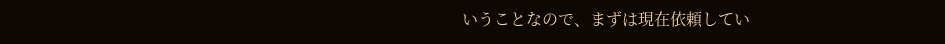いうことなので、まずは現在依頼してい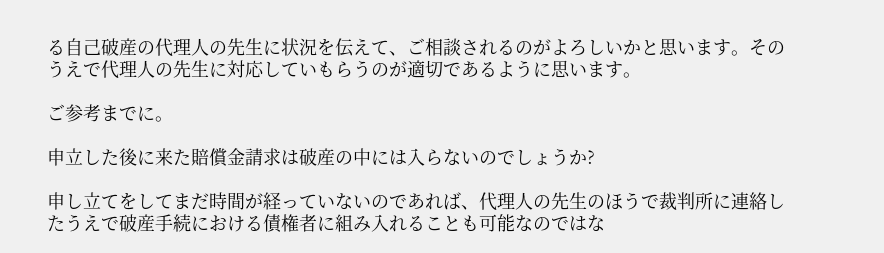る自己破産の代理人の先生に状況を伝えて、ご相談されるのがよろしいかと思います。そのうえで代理人の先生に対応していもらうのが適切であるように思います。

ご参考までに。

申立した後に来た賠償金請求は破産の中には入らないのでしょうか?

申し立てをしてまだ時間が経っていないのであれば、代理人の先生のほうで裁判所に連絡したうえで破産手続における債権者に組み入れることも可能なのではな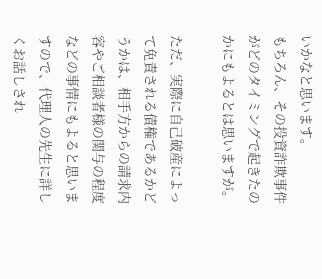いかなと思います。
もちろん、その投資詐欺事件がどのタイミングで起きたのかにもよるとは思いますが。

ただ、実際に自己破産によって免責される債権であるかどうかは、相手方からの請求内容やご相談者様の関与の程度などの事情にもよると思いますので、代理人の先生に詳しくお話しされ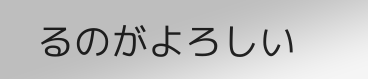るのがよろしい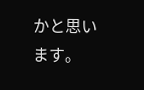かと思います。